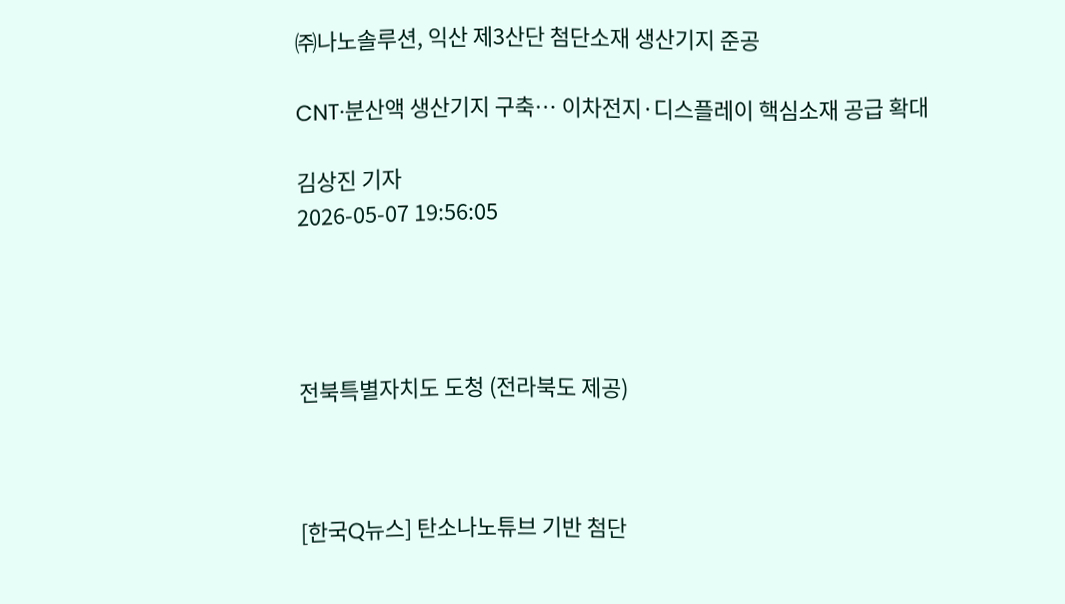㈜나노솔루션, 익산 제3산단 첨단소재 생산기지 준공

CNT·분산액 생산기지 구축… 이차전지·디스플레이 핵심소재 공급 확대

김상진 기자
2026-05-07 19:56:05




전북특별자치도 도청 (전라북도 제공)



[한국Q뉴스] 탄소나노튜브 기반 첨단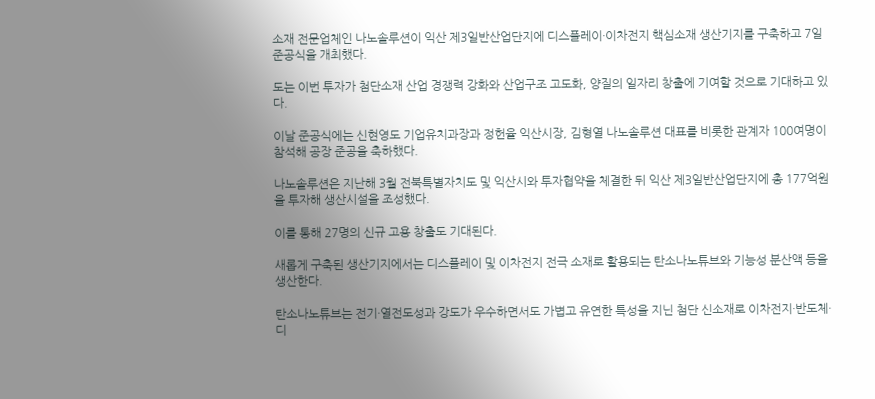소재 전문업체인 나노솔루션이 익산 제3일반산업단지에 디스플레이·이차전지 핵심소재 생산기지를 구축하고 7일 준공식을 개최했다.

도는 이번 투자가 첨단소재 산업 경쟁력 강화와 산업구조 고도화, 양질의 일자리 창출에 기여할 것으로 기대하고 있다.

이날 준공식에는 신현영도 기업유치과장과 정헌율 익산시장, 김형열 나노솔루션 대표를 비롯한 관계자 100여명이 참석해 공장 준공을 축하했다.

나노솔루션은 지난해 3월 전북특별자치도 및 익산시와 투자협약을 체결한 뒤 익산 제3일반산업단지에 총 177억원을 투자해 생산시설을 조성했다.

이를 통해 27명의 신규 고용 창출도 기대된다.

새롭게 구축된 생산기지에서는 디스플레이 및 이차전지 전극 소재로 활용되는 탄소나노튜브와 기능성 분산액 등을 생산한다.

탄소나노튜브는 전기·열전도성과 강도가 우수하면서도 가볍고 유연한 특성을 지닌 첨단 신소재로 이차전지·반도체·디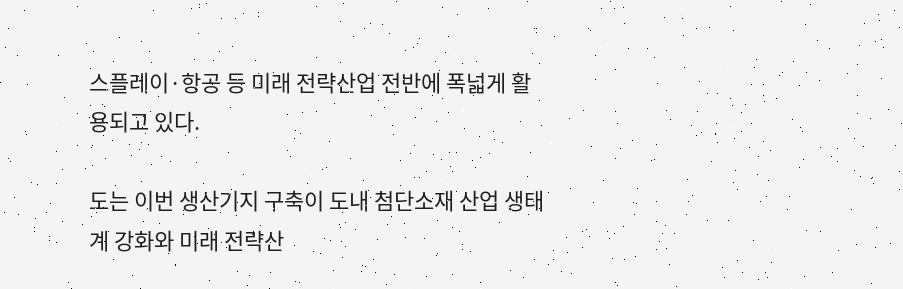스플레이·항공 등 미래 전략산업 전반에 폭넓게 활용되고 있다.

도는 이번 생산기지 구축이 도내 첨단소재 산업 생태계 강화와 미래 전략산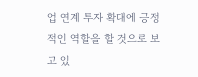업 연계 투자 확대에 긍정적인 역할을 할 것으로 보고 있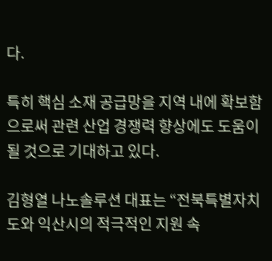다.

특히 핵심 소재 공급망을 지역 내에 확보함으로써 관련 산업 경쟁력 향상에도 도움이 될 것으로 기대하고 있다.

김형열 나노솔루션 대표는 “전북특별자치도와 익산시의 적극적인 지원 속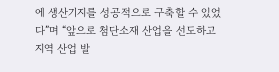에 생산기지를 성공적으로 구축할 수 있었다”며 “앞으로 첨단소재 산업을 선도하고 지역 산업 발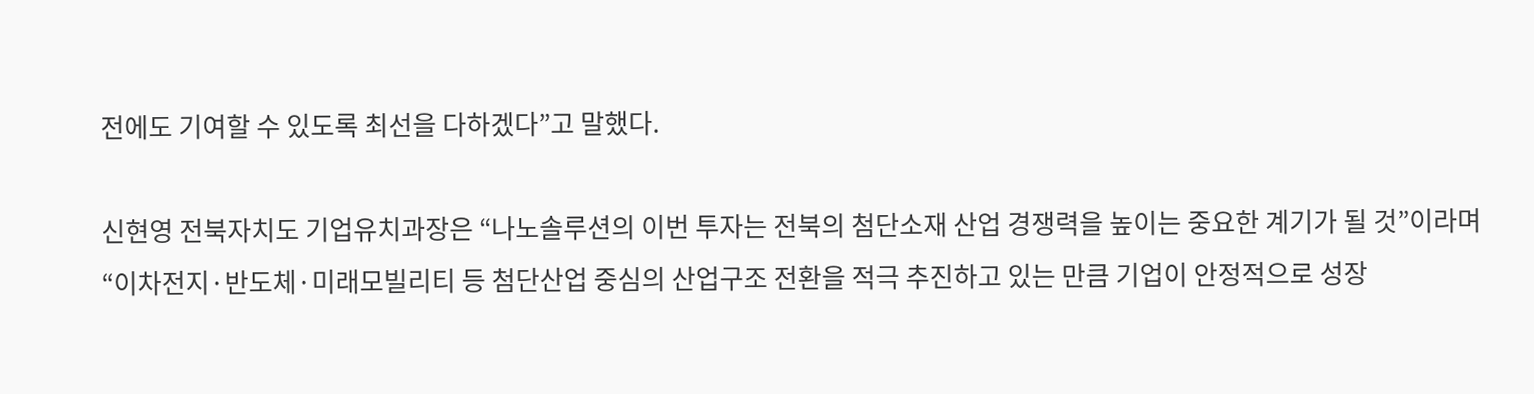전에도 기여할 수 있도록 최선을 다하겠다”고 말했다.

신현영 전북자치도 기업유치과장은 “나노솔루션의 이번 투자는 전북의 첨단소재 산업 경쟁력을 높이는 중요한 계기가 될 것”이라며 “이차전지·반도체·미래모빌리티 등 첨단산업 중심의 산업구조 전환을 적극 추진하고 있는 만큼 기업이 안정적으로 성장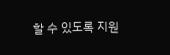할 수 있도록 지원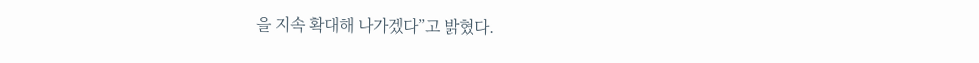을 지속 확대해 나가겠다”고 밝혔다.